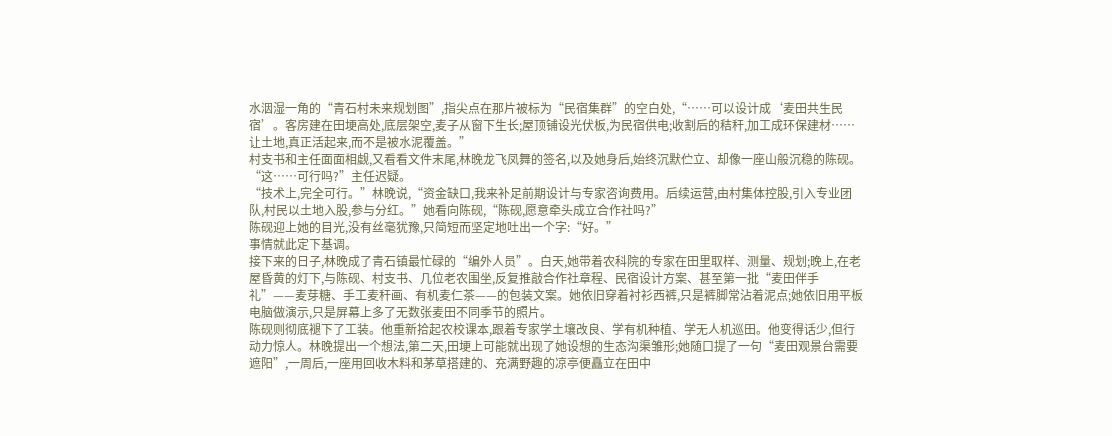水洇湿一角的“青石村未来规划图”,指尖点在那片被标为“民宿集群”的空白处,“……可以设计成‘麦田共生民宿’。客房建在田埂高处,底层架空,麦子从窗下生长;屋顶铺设光伏板,为民宿供电;收割后的秸秆,加工成环保建材……让土地,真正活起来,而不是被水泥覆盖。”
村支书和主任面面相觑,又看看文件末尾,林晚龙飞凤舞的签名,以及她身后,始终沉默伫立、却像一座山般沉稳的陈砚。
“这……可行吗?”主任迟疑。
“技术上,完全可行。”林晚说,“资金缺口,我来补足前期设计与专家咨询费用。后续运营,由村集体控股,引入专业团队,村民以土地入股,参与分红。”她看向陈砚,“陈砚,愿意牵头成立合作社吗?”
陈砚迎上她的目光,没有丝毫犹豫,只简短而坚定地吐出一个字:“好。”
事情就此定下基调。
接下来的日子,林晚成了青石镇最忙碌的“编外人员”。白天,她带着农科院的专家在田里取样、测量、规划;晚上,在老屋昏黄的灯下,与陈砚、村支书、几位老农围坐,反复推敲合作社章程、民宿设计方案、甚至第一批“麦田伴手礼”——麦芽糖、手工麦秆画、有机麦仁茶——的包装文案。她依旧穿着衬衫西裤,只是裤脚常沾着泥点;她依旧用平板电脑做演示,只是屏幕上多了无数张麦田不同季节的照片。
陈砚则彻底褪下了工装。他重新拾起农校课本,跟着专家学土壤改良、学有机种植、学无人机巡田。他变得话少,但行动力惊人。林晚提出一个想法,第二天,田埂上可能就出现了她设想的生态沟渠雏形;她随口提了一句“麦田观景台需要遮阳”,一周后,一座用回收木料和茅草搭建的、充满野趣的凉亭便矗立在田中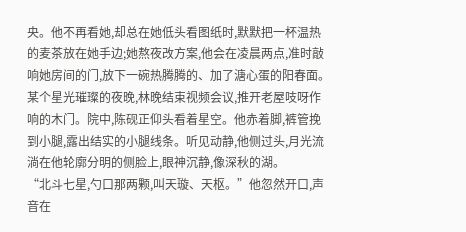央。他不再看她,却总在她低头看图纸时,默默把一杯温热的麦茶放在她手边;她熬夜改方案,他会在凌晨两点,准时敲响她房间的门,放下一碗热腾腾的、加了溏心蛋的阳春面。
某个星光璀璨的夜晚,林晚结束视频会议,推开老屋吱呀作响的木门。院中,陈砚正仰头看着星空。他赤着脚,裤管挽到小腿,露出结实的小腿线条。听见动静,他侧过头,月光流淌在他轮廓分明的侧脸上,眼神沉静,像深秋的湖。
“北斗七星,勺口那两颗,叫天璇、天枢。”他忽然开口,声音在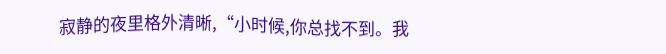寂静的夜里格外清晰,“小时候,你总找不到。我